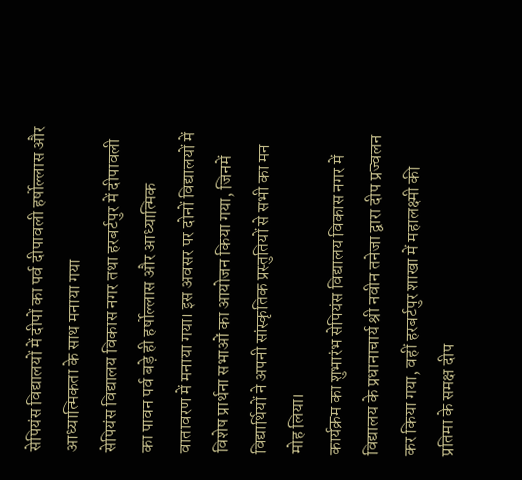सेपियंस विद्यालयों में दीपों का पर्व दीपावली हर्षोल्लास और आध्यात्मिकता के साथ मनाया गया
सेपियंस विद्यालय विकास नगर तथा हरबर्टपुर में दीपावली का पावन पर्व बड़े ही हर्षोल्लास और आध्यात्मिक वातावरण में मनाया गया। इस अवसर पर दोनों विद्यालयों में विशेष प्रार्थना सभाओं का आयोजन किया गया, जिनमें विद्यार्थियों ने अपनी सांस्कृतिक प्रस्तुतियों से सभी का मन मोह लिया।
कार्यक्रम का शुभारंभ सेपियंस विद्यालय विकास नगर में विद्यालय के प्रधानाचार्य श्री नवीन तनेजा द्वारा दीप प्रज्वलन कर किया गया, वहीं हरबर्टपुर शाखा में महालक्ष्मी की प्रतिमा के समक्ष दीप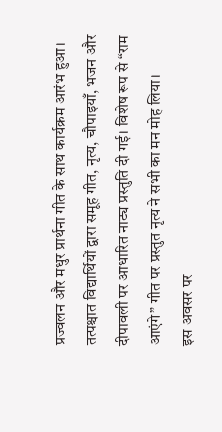प्रज्वलन और मधुर प्रार्थना गीत के साथ कार्यक्रम आरंभ हुआ। तत्पश्चात विद्यार्थियों द्वारा समूह गीत, नृत्य, चौपाइयाँ, भजन और दीपावली पर आधारित नाट्य प्रस्तुति दी गई। विशेष रूप से “राम आएंगे” गीत पर प्रस्तुत नृत्य ने सभी का मन मोह लिया।
इस अवसर पर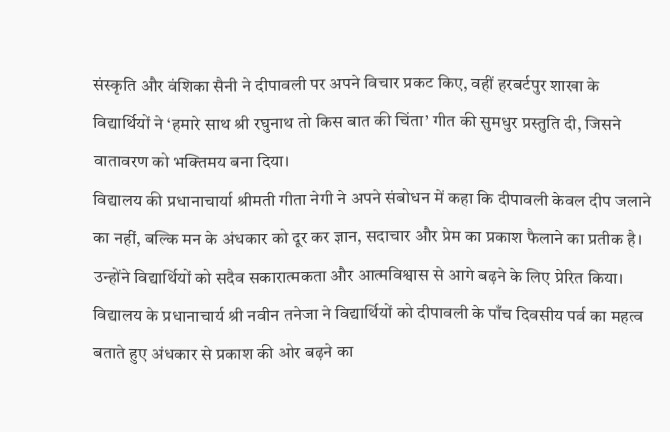संस्कृति और वंशिका सैनी ने दीपावली पर अपने विचार प्रकट किए, वहीं हरबर्टपुर शाखा के विद्यार्थियों ने ‘हमारे साथ श्री रघुनाथ तो किस बात की चिंता’ गीत की सुमधुर प्रस्तुति दी, जिसने वातावरण को भक्तिमय बना दिया।
विद्यालय की प्रधानाचार्या श्रीमती गीता नेगी ने अपने संबोधन में कहा कि दीपावली केवल दीप जलाने का नहीं, बल्कि मन के अंधकार को दूर कर ज्ञान, सदाचार और प्रेम का प्रकाश फैलाने का प्रतीक है। उन्होंने विद्यार्थियों को सदैव सकारात्मकता और आत्मविश्वास से आगे बढ़ने के लिए प्रेरित किया।
विद्यालय के प्रधानाचार्य श्री नवीन तनेजा ने विद्यार्थियों को दीपावली के पाँच दिवसीय पर्व का महत्व बताते हुए अंधकार से प्रकाश की ओर बढ़ने का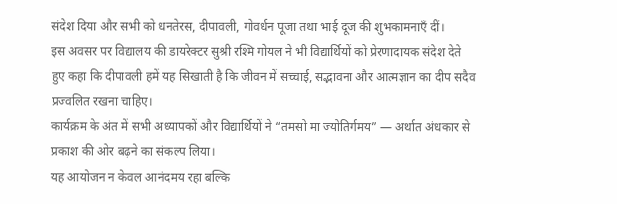संदेश दिया और सभी को धनतेरस, दीपावली, गोवर्धन पूजा तथा भाई दूज की शुभकामनाएँ दीं।
इस अवसर पर विद्यालय की डायरेक्टर सुश्री रश्मि गोयल ने भी विद्यार्थियों को प्रेरणादायक संदेश देते हुए कहा कि दीपावली हमें यह सिखाती है कि जीवन में सच्चाई, सद्भावना और आत्मज्ञान का दीप सदैव प्रज्वलित रखना चाहिए।
कार्यक्रम के अंत में सभी अध्यापकों और विद्यार्थियों ने “तमसो मा ज्योतिर्गमय” — अर्थात अंधकार से प्रकाश की ओर बढ़ने का संकल्प लिया।
यह आयोजन न केवल आनंदमय रहा बल्कि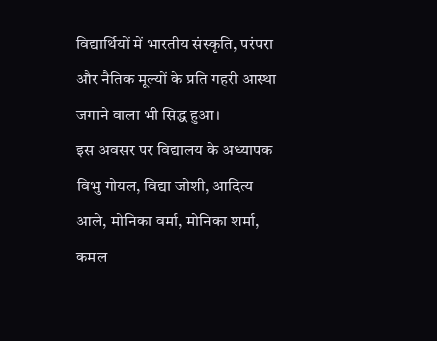विद्यार्थियों में भारतीय संस्कृति, परंपरा और नैतिक मूल्यों के प्रति गहरी आस्था जगाने वाला भी सिद्ध हुआ।
इस अवसर पर विद्यालय के अध्यापक विभु गोयल, विद्या जोशी, आदित्य आले, मोनिका वर्मा, मोनिका शर्मा, कमल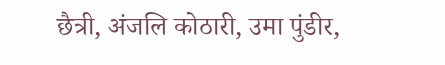छैत्री, अंजलि कोठारी, उमा पुंडीर,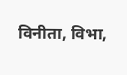विनीता, विभा,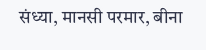संध्या, मानसी परमार, बीना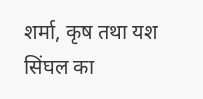शर्मा, कृष तथा यश सिंघल का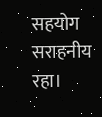सहयोग सराहनीय रहा।